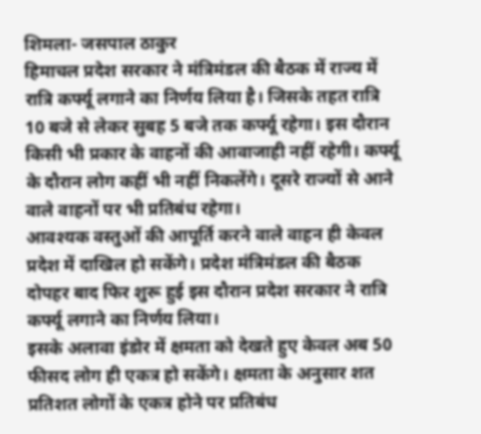शिमला- जसपाल ठाकुर
हिमाचल प्रदेश सरकार ने मंत्रिमंडल की बैठक में राज्य में रात्रि कर्फ्यू लगाने का निर्णय लिया है। जिसके तहत रात्रि 10 बजे से लेकर सुबह 5 बजे तक कर्फ्यू रहेगा। इस दौरान किसी भी प्रकार के वाहनों की आवाजाही नहीं रहेगी। कर्फ्यू के दौरान लोग कहीं भी नहीं निकलेंगे। दूसरे राज्यों से आने वाले वाहनों पर भी प्रतिबंध रहेगा।
आवश्यक वस्तुओं की आपूर्ति करने वाले वाहन ही केवल प्रदेश में दाखिल हो सकेंगे। प्रदेश मंत्रिमंडल की बैठक दोपहर बाद फिर शुरू हुई इस दौरान प्रदेश सरकार ने रात्रि कर्फ्यू लगाने का निर्णय लिया।
इसके अलावा इंडोर में क्षमता को देखते हुए केवल अब 50 फीसद लोग ही एकत्र हो सकेंगे। क्षमता के अनुसार शत प्रतिशत लोगों के एकत्र होने पर प्रतिबंध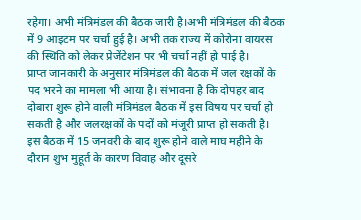रहेगा। अभी मंत्रिमंडल की बैठक जारी है।अभी मंत्रिमंडल की बैठक में 9 आइटम पर चर्चा हुई है। अभी तक राज्य में कोरोना वायरस की स्थिति को लेकर प्रेजेंटेशन पर भी चर्चा नहीं हो पाई है।
प्राप्त जानकारी के अनुसार मंत्रिमंडल की बैठक में जल रक्षकों के पद भरने का मामला भी आया है। संभावना है कि दोपहर बाद दोबारा शुरू होने वाली मंत्रिमंडल बैठक में इस विषय पर चर्चा हो सकती है और जलरक्षकों के पदों को मंजूरी प्राप्त हो सकती है।
इस बैठक में 15 जनवरी के बाद शुरू होने वाले माघ महीने के दौरान शुभ मुहूर्त के कारण विवाह और दूसरे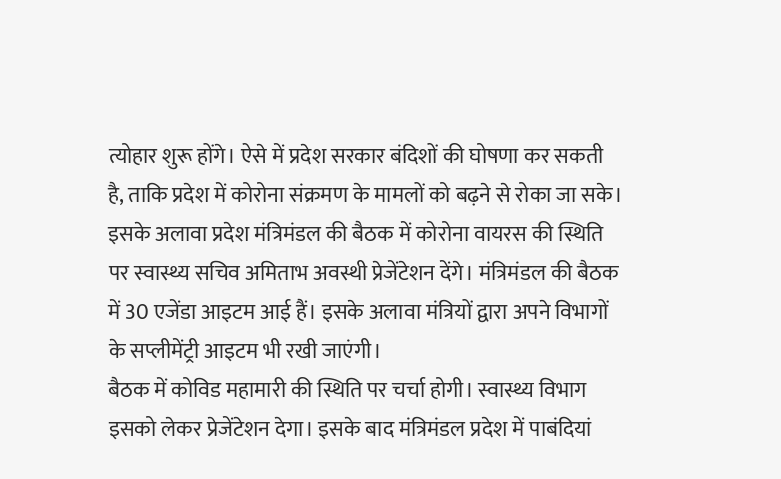त्योहार शुरू होंगे। ऐसे में प्रदेश सरकार बंदिशों की घोषणा कर सकती है, ताकि प्रदेश में कोरोना संक्रमण के मामलों को बढ़ने से रोका जा सके। इसके अलावा प्रदेश मंत्रिमंडल की बैठक में कोरोना वायरस की स्थिति पर स्वास्थ्य सचिव अमिताभ अवस्थी प्रेजेंटेशन देंगे। मंत्रिमंडल की बैठक में 30 एजेंडा आइटम आई हैं। इसके अलावा मंत्रियों द्वारा अपने विभागों के सप्लीमेंट्री आइटम भी रखी जाएंगी।
बैठक में कोविड महामारी की स्थिति पर चर्चा होगी। स्वास्थ्य विभाग इसको लेकर प्रेजेंटेशन देगा। इसके बाद मंत्रिमंडल प्रदेश में पाबंदियां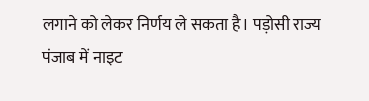लगाने को लेकर निर्णय ले सकता है। पड़ोसी राज्य पंजाब में नाइट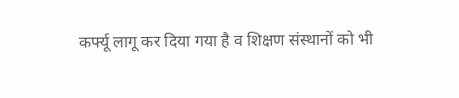कर्फ्यू लागू कर दिया गया है व शिक्षण संस्थानों को भी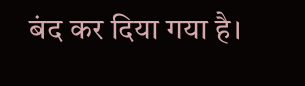बंद कर दिया गया है।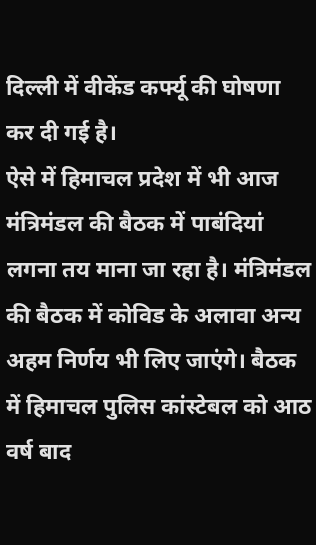दिल्ली में वीकेंड कर्फ्यू की घोषणा कर दी गई है।
ऐसे में हिमाचल प्रदेश में भी आज मंत्रिमंडल की बैठक में पाबंदियां लगना तय माना जा रहा है। मंत्रिमंडल की बैठक में कोविड के अलावा अन्य अहम निर्णय भी लिए जाएंगे। बैठक में हिमाचल पुलिस कांस्टेबल को आठ वर्ष बाद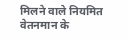मिलने वाले नियमित वेतनमान के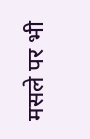मसले पर भी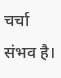चर्चा संभव है।